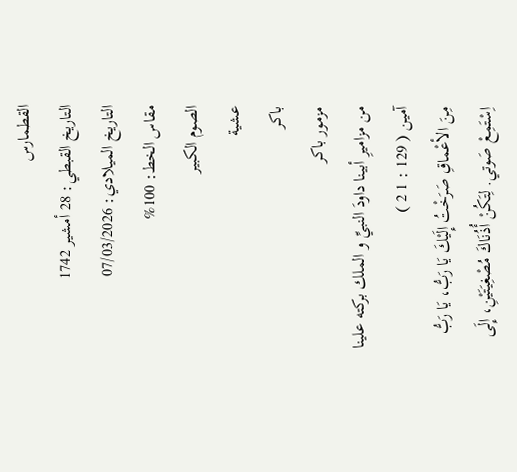القطمارس
التاريخ القبطي: 28 أمشير 1742
التاريخ الميلادي: 07/03/2026
مقاس الخط: 100%
الصوم الكبير
عشية
باكر
مزمور باكر
من مزاميرِ أبينا داودَ النبيِّ و الملك بركته علينا آمين ( 129 : 1 2 )
مِنَ الأعْماقِ صَرَخْتُ إِلَيْكَ يَا رَبُّ، يَا رَبُّ اِسْتَمِعْ صَوتي. لِتَكُنْ أُذُنَاكَ مُصْغِيَتَيْنِ، إِلَى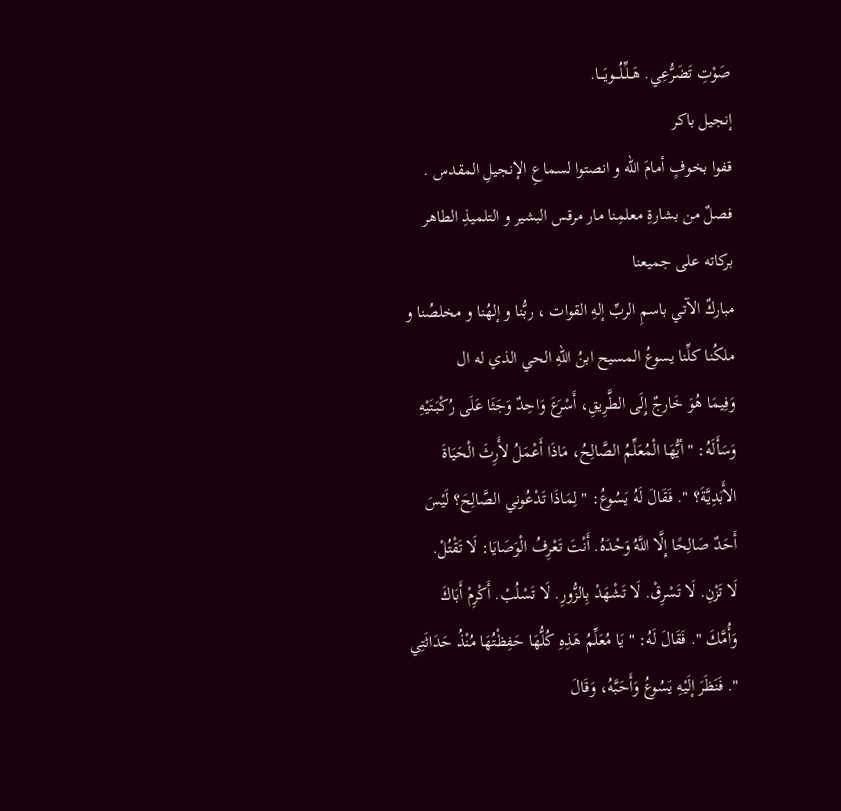صَوْتِ تَضَرُّعِي. هَــلِّـلُـــويَـــا.
إنجيل باكر
قفوا بخوفٍ أمامَ الله و انصتوا لسماعِ الإنجيلِ المقدس . فصلٌ من بشارةِ معلمِنا مار مرقس البشير و التلميذِ الطاهر بركاته على جميعنا
مباركٌ الآتي باسمِ الربِّ إلهِ القوات ، ربُّنا و إلهُنا و مخلصُنا و ملكُنا كلِّنا يسوعُ المسيح ابنُ اللهِ الحي الذي له ال
وَفِيمَا هُوَ خَارجٌ إِلَى الطَّرِيقِ، أَسْرَعَ وَاحِدٌ وَجَثَا عَلَى رُكْبَتَيْهِ وَسَأَلَهُ: " أيُّهَا الْمُعَلِّمُ الصَّالِحُ، مَاذَا أَعْمَلُ لأَرِثَ الْحَيَاةَ الأَبَدِيَّةَ؟ ". فَقَالَ لَهُ يَسُوعُ: " لِمَاذَا تَدْعُوني الصَّالِحَ؟ لَيْسَ أَحَدٌ صَالِحًا إِلَّا اللَّهُ وَحْدَهُ. أَنْتَ تَعْرِفُ الْوَصَايَا: لَا تَقْتُلْ.
لَا تَزْنِ. لَا تَسْرِقْ. لَا تَشْهَدْ بِالزُّورِ. لَا تَسْلُبْ. أَكْرِمْ أَبَاكَ وَأُمَّكَ ". فَقَالَ لَهُ: " يَا مُعَلِّمُ هَذِهِ كُلُّهَا حَفِظْتُهَا مُنْذُ حَدَاثَتِي ". فَنَظَرَ إلَيْهِ يَسُوعُ وَأَحَبَّهُ، وَقَالَ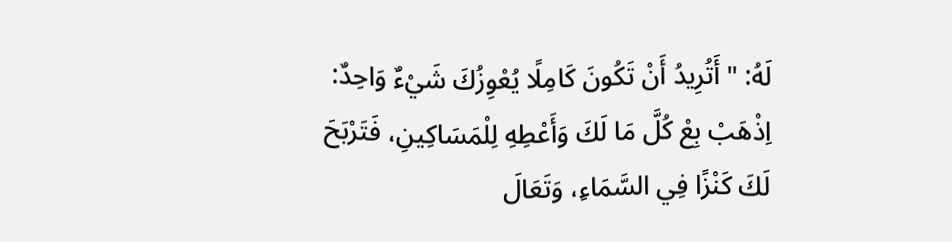لَهُ: " أَتُرِيدُ أَنْ تَكُونَ كَامِلًا يُعْوِزُكَ شَيْءٌ وَاحِدٌ: اِذْهَبْ بِعْ كُلَّ مَا لَكَ وَأَعْطِهِ لِلْمَسَاكِينِ، فَتَرْبَحَ لَكَ كَنْزًا فِي السَّمَاءِ، وَتَعَالَ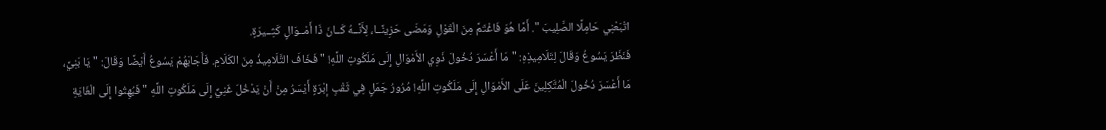اتْبَعْنِي حَامِلًا الصَّلِيبَ ". أَمَّا هُوَ فَاغْتَمَّ مِنَ الْقَوْلِ وَمَضَى حَزِينًــا، لِأَنَّــهُ كَــانَ ذَا أَمْــوَالٍ كَثِــيرَةٍ.
فَنَظَرَ يَسُوعُ وَقَالَ لِتَلَامِيذِهِ: " مَا أَعْسَرَ دُخُولَ ذَوِي الأَمْوَالِ إِلَى مَلَكُوتِ اللَّهِ! " فَخَافَ التَّلَامِيذُ مِنَ الكَلَامِ. فَأَجَابَهُمْ يَسُوعُ أَيْضًا وَقَالَ: " يَا بَنِيَّ، مَا أَعْسَرَ دُخُولَ الْمُتَّكِلِينَ عَلَى الأَمْوَالِ إِلَى مَلَكُوتِ اللَّهِ! مُرُورُ جَمَلٍ فِي ثَقْبِ إبْرَةٍ أَيْسَرُ مِنْ أَنْ يَدْخُلَ غَنِيٌّ إِلَى مَلَكُوتِ اللَّهِ " فَبُهِتُوا إِلَى الْغَايَةِ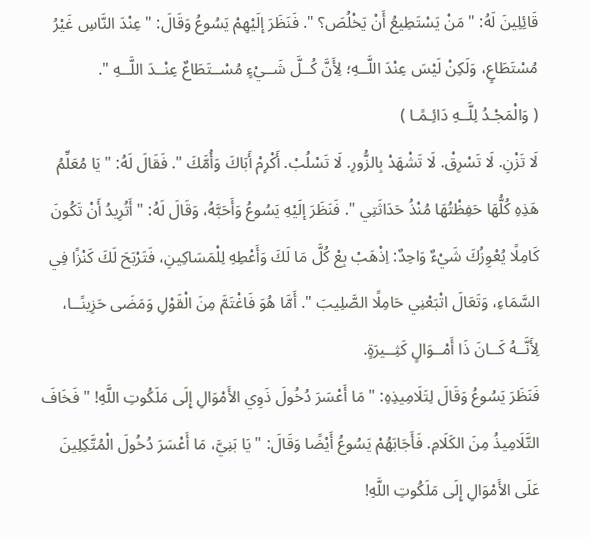قَائِلِينَ لَهُ: " مَنْ يَسْتَطِيعُ أَنْ يَخْلُصَ؟ ". فَنَظَرَ إلَيْهِمْ يَسُوعُ وَقَالَ: " عِنْدَ النَّاسِ غَيْرُ مُسْتَطَاعٍ، وَلَكِنْ لَيْسَ عِنْدَ اللَّــهِ؛ لِأَنَّ كُــلَّ شَــيْءٍ مُسْــتَطَاعٌ عِنْــدَ اللَّــهِ ".
( وَالْمَجْـدُ لِلَّــهِ دَائِـمًـا )
لَا تَزْنِ. لَا تَسْرِقْ. لَا تَشْهَدْ بِالزُّورِ. لَا تَسْلُبْ. أَكْرِمْ أَبَاكَ وَأُمَّكَ ". فَقَالَ لَهُ: " يَا مُعَلِّمُ هَذِهِ كُلُّهَا حَفِظْتُهَا مُنْذُ حَدَاثَتِي ". فَنَظَرَ إلَيْهِ يَسُوعُ وَأَحَبَّهُ، وَقَالَ لَهُ: " أَتُرِيدُ أَنْ تَكُونَ كَامِلًا يُعْوِزُكَ شَيْءٌ وَاحِدٌ: اِذْهَبْ بِعْ كُلَّ مَا لَكَ وَأَعْطِهِ لِلْمَسَاكِينِ، فَتَرْبَحَ لَكَ كَنْزًا فِي السَّمَاءِ، وَتَعَالَ اتْبَعْنِي حَامِلًا الصَّلِيبَ ". أَمَّا هُوَ فَاغْتَمَّ مِنَ الْقَوْلِ وَمَضَى حَزِينًــا، لِأَنَّــهُ كَــانَ ذَا أَمْــوَالٍ كَثِــيرَةٍ.
فَنَظَرَ يَسُوعُ وَقَالَ لِتَلَامِيذِهِ: " مَا أَعْسَرَ دُخُولَ ذَوِي الأَمْوَالِ إِلَى مَلَكُوتِ اللَّهِ! " فَخَافَ التَّلَامِيذُ مِنَ الكَلَامِ. فَأَجَابَهُمْ يَسُوعُ أَيْضًا وَقَالَ: " يَا بَنِيَّ، مَا أَعْسَرَ دُخُولَ الْمُتَّكِلِينَ عَلَى الأَمْوَالِ إِلَى مَلَكُوتِ اللَّهِ!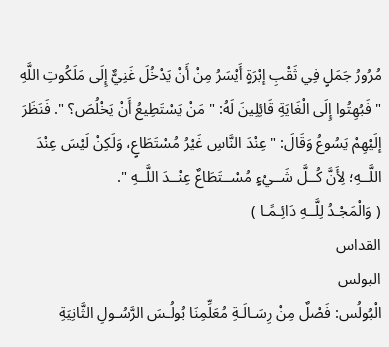مُرُورُ جَمَلٍ فِي ثَقْبِ إبْرَةٍ أَيْسَرُ مِنْ أَنْ يَدْخُلَ غَنِيٌّ إِلَى مَلَكُوتِ اللَّهِ " فَبُهِتُوا إِلَى الْغَايَةِ قَائِلِينَ لَهُ: " مَنْ يَسْتَطِيعُ أَنْ يَخْلُصَ؟ ". فَنَظَرَ إلَيْهِمْ يَسُوعُ وَقَالَ: " عِنْدَ النَّاسِ غَيْرُ مُسْتَطَاعٍ، وَلَكِنْ لَيْسَ عِنْدَ اللَّــهِ؛ لِأَنَّ كُــلَّ شَــيْءٍ مُسْــتَطَاعٌ عِنْــدَ اللَّــهِ ".
( وَالْمَجْـدُ لِلَّــهِ دَائِـمًـا )
القداس
البولس
الْبُولُس: فَصْلٌ مِنْ رِسَـالَـةِ مُعَلِّمِنَا بُولُـسَ الرَّسُـولِ الثَّانِيَةِ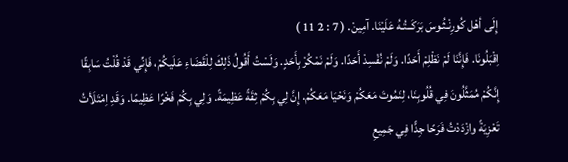إِلَى أهْل كُورِنْـثُـوسَ بَرَكَــتُـهُ عَلَيْنَا. آمِينْ. ( 7 : 2 11 )
اِقْبَلُونَا. فَإِنَّنَا لَمْ نَظْلِمْ أَحَدًا. وَلَمْ نُفْسِدْ أَحَدًا. وَلَمْ نَمْكُرْ بِأَحَدٍ. وَلَسْتُ أَقُولُ ذَلِكَ لِلْقَضَاءِ عَلَيكُمْ، فَإِنِّي قَدْ قُلْتُ سَابِقًا إِنَّكُمْ مُمَثَّلُونَ فِي قُلُوبِنَا، لِنَمُوتَ مَعَكُمْ وَنَحْيَا مَعَكُمْ. إِنَّ لِي بِكُمْ ثِقَةً عَظِيمَةً. وَلِي بِكُمْ فَخْرًا عَظِيمًا. وَقَدِ اِمْتَلَأتُ تَعْزِيَةً وازْدَدْتُ فَرَحًا جِدًّا فِي جَمِيعِ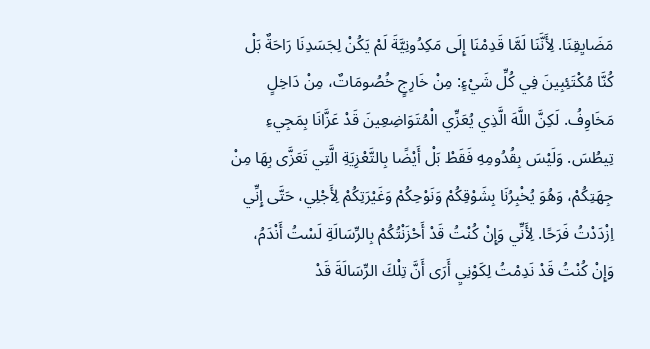مَضَايِقِنَا. لِأَنَّنَا لَمَّا قَدِمْنَا إِلَى مَكِدُونِيَّةَ لَمْ يَكُنْ لِجَسَدِنَا رَاحَةٌ بَلْ كُنَّا مُكْتَئِبِينَ فِي كُلِّ شَيْءٍ: مِنْ خَارِجٍ خُصُومَاتٌ، مِنْ دَاخِلٍ مَخَاوِفُ. لَكِنَّ اللَّهَ الَّذِي يُعَزِّي الْمُتَوَاضِعِينَ قَدْ عَزَّانَا بِمَجِيءِ تِيطُسَ. وَلَيْسَ بِقُدُومِهِ فَقَطْ بَلْ أَيْضًا بِالتَّعْزِيَةِ الَّتِي تَعَزَّى بِهَا مِنْ جِهَتِكُمْ، وَهُوَ يُخْبِرُنَا بِشَوْقِكُمْ وَنَوْحِكُمْ وَغَيْرَتِكُمْ لِأَجْلِي، حَتَّى إِنِّي اِزْدَدْتُ فَرَحًا. لِأَنِّي وَإِنْ كُنْتُ قَدْ أَحْزَنْتُكُمْ بِالرِّسَالَةِ لَسْتُ أَنْدَمُ، وَإِنْ كُنْتُ قَدْ نَدِمْتُ لِكَوْنِيِ أَرَى أَنَّ تِلْكَ الرِّسَالَةَ قَدْ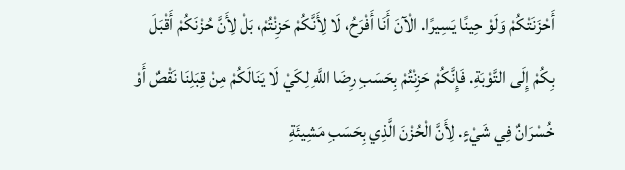أَحْزَنَتْكُمْ وَلَوْ حِينًا يَسِيرًا. الْآنَ أَنَا أَفْرَحُ، لَا لِأَنَّكُمْ حَزِنْتُمْ، بَلْ لِأَنَّ حُزْنَكُمْ أَقْبَلَ بِكُمْ إِلَى التَّوْبَةِ. فَإِنَّكُمْ حَزِنْتُمْ بِحَسَبِ رِضَا اللَّهِ لِكَيْ لَا يَنَالَكُمْ مِنْ قِبَلِنَا نَقْصٌ أَوْ خُسْرَانٌ فِي شَيْءٍ. لِأَنَّ الْحُزْنَ الَّذِي بِحَسَبِ مَشِيئَةِ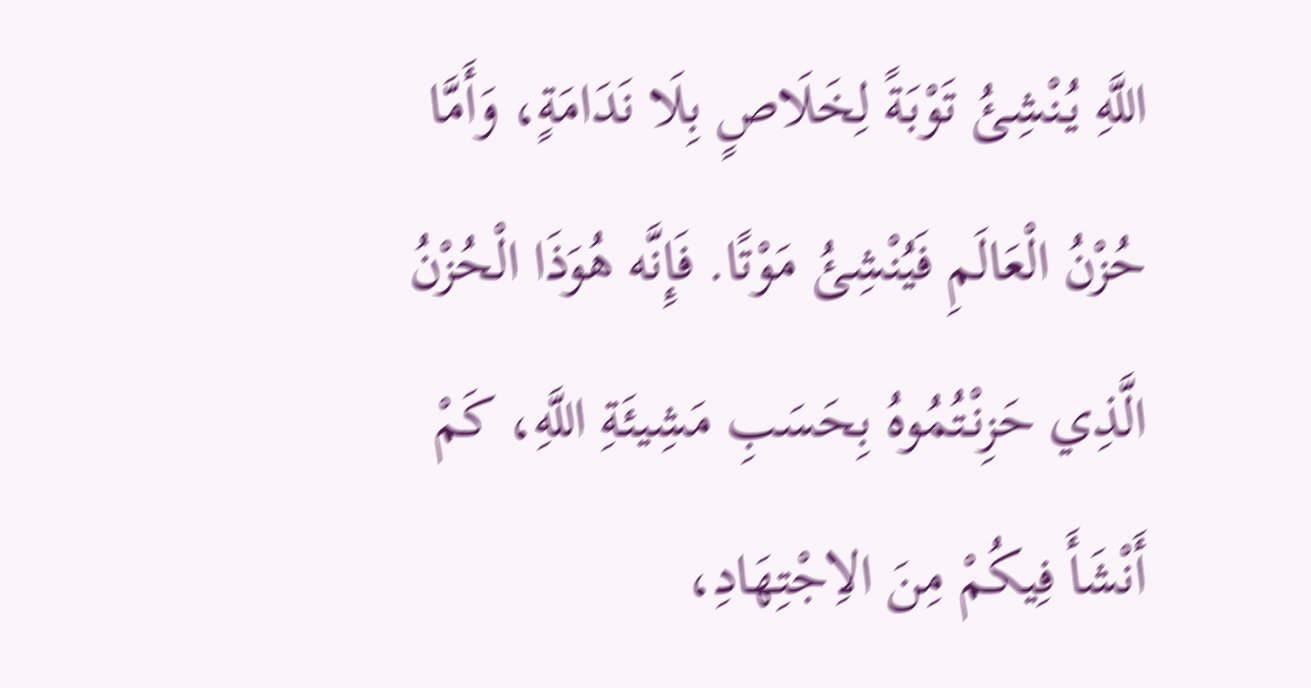اللَّهِ يُنْشِئُ تَوْبَةً لِخَلَاصٍ بِلَا نَدَامَةٍ، وَأَمَّا حُزْنُ الْعَالَمِ فَيُنْشِئُ مَوْتًا. فَإِنَّه هُوَذَا الْحُزْنُ الَّذِي حَزِنْتُمُوهُ بِحَسَبِ مَشِيئَةِ اللَّهِ، كَمْ أَنْشَأَ فِيكُمْ مِنَ الاِجْتِهَادِ،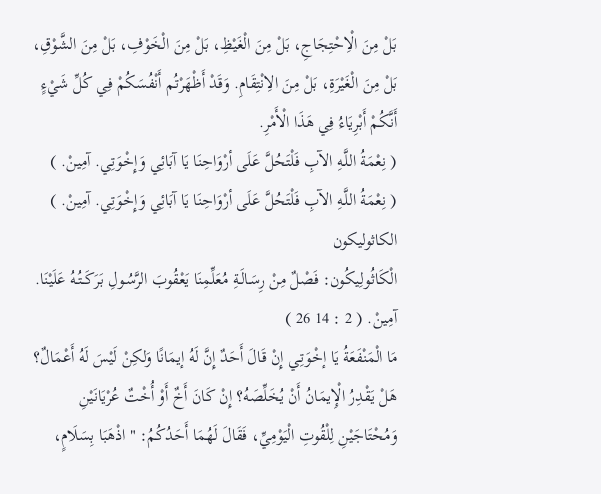بَلْ مِنَ الْاِحْتِجَاجِ، بَلْ مِنَ الْغَيْظِ، بَلْ مِنَ الْخَوْفِ، بَلْ مِنَ الشَّوْقِ، بَلْ مِنَ الْغَيْرَةِ، بَلْ مِنَ الاِنْتِقَامِ. وَقَدْ أَظْهَرْتُم أَنْفُسَكُمْ فِي كُلِّ شَيْءٍ أَنَّكُمْ أَبْرِيَاءُ فِي هَذَا الْأَمْرِ.
( نِعْمَةُ اللَّـهِ الآبِ فَلْتَحُلَّ عَلَى أرْوَاحِنَا يَا آبَائِي وَإِخْوَتِي. آمِينْ. )
( نِعْمَةُ اللَّـهِ الآبِ فَلْتَحُلَّ عَلَى أرْوَاحِنَا يَا آبَائِي وَإِخْوَتِي. آمِينْ. )
الكاثوليكون
الْكَاثُولِيكُون: فَصْلٌ مِنْ رِسَـالَـةِ مُعَلِّمِنَا يَعْقُوبَ الرَّسُـولِ بَرَكَــتُـهُ عَلَيْنَا. آمِينْ. ( 2 : 14 26 )
مَا الْمَنْفَعَةُ يَا إخْوَتِـي إِنْ قَالَ أَحَدٌ إِنَّ لَهُ إيمَانًا وَلكِنْ لَيْسَ لَهُ أَعْمَالٌ؟ هَلْ يَقْدِرُ الْإِيمَانُ أَنْ يُخَلِّصَهُ؟ إِنْ كَانَ أَخٌ أَوْ أُخْتٌ عُرْيَانَيْنِ وَمُحْتَاجَيْنِ لِلْقُوتِ الْيَوْمِيِّ، فَقَالَ لَهُمَا أَحَدُكُمُ: " اذْهَبَا بِسَلَامٍ،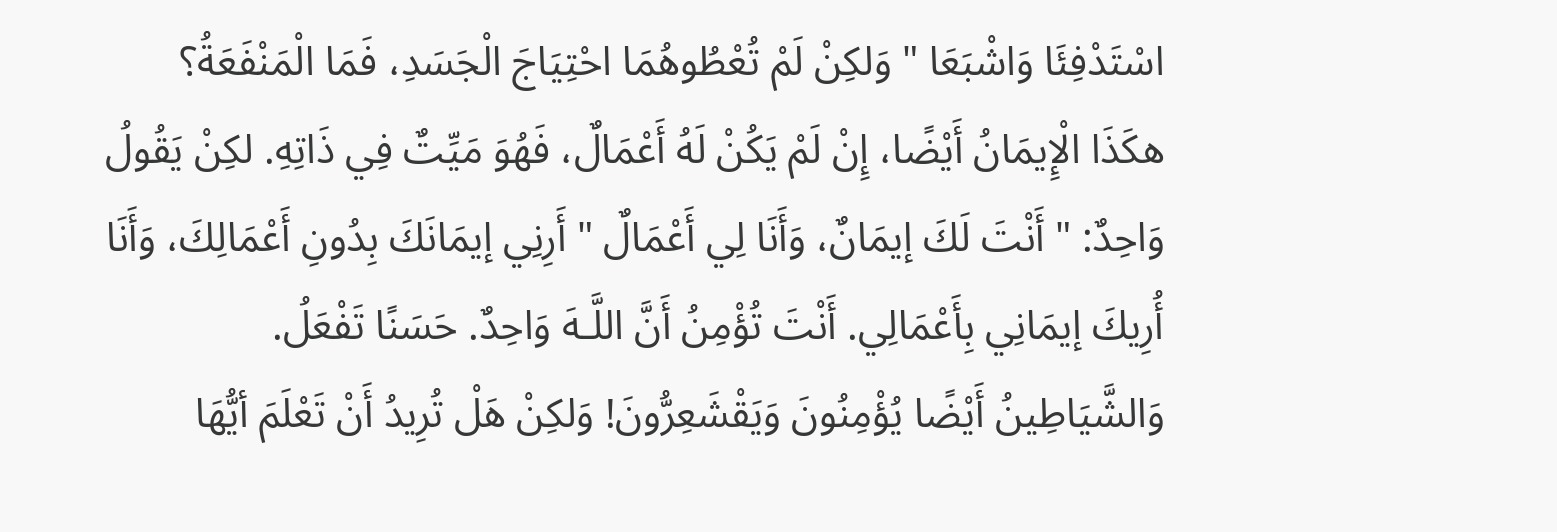اسْتَدْفِئَا وَاشْبَعَا " وَلكِنْ لَمْ تُعْطُوهُمَا احْتِيَاجَ الْجَسَدِ، فَمَا الْمَنْفَعَةُ؟ هكَذَا الْإِيمَانُ أَيْضًا، إِنْ لَمْ يَكُنْ لَهُ أَعْمَالٌ، فَهُوَ مَيِّتٌ فِي ذَاتِهِ. لكِنْ يَقُولُ وَاحِدٌ: " أَنْتَ لَكَ إيمَانٌ، وَأَنَا لِي أَعْمَالٌ " أَرِنِي إيمَانَكَ بِدُونِ أَعْمَالِكَ، وَأَنَا أُرِيكَ إيمَانِي بِأَعْمَالِي. أَنْتَ تُؤْمِنُ أَنَّ اللَّـهَ وَاحِدٌ. حَسَنًا تَفْعَلُ. وَالشَّيَاطِينُ أَيْضًا يُؤْمِنُونَ وَيَقْشَعِرُّونَ! وَلكِنْ هَلْ تُرِيدُ أَنْ تَعْلَمَ أيُّهَا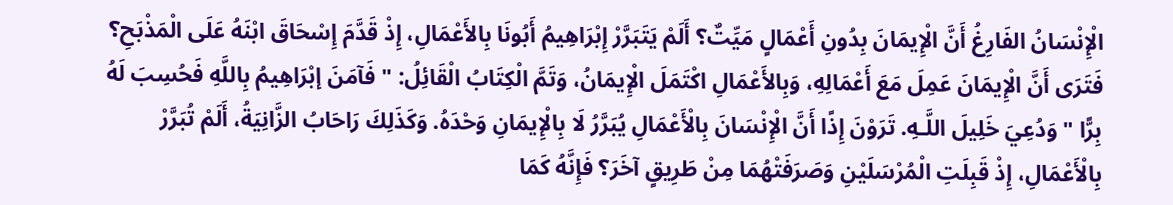الْإِنْسَانُ الفَارِغُ أَنَّ الْإِيمَانَ بِدُونِ أَعْمَالٍ مَيِّتٌ؟ أَلَمْ يَتَبَرَّرْ إِبْرَاهِيمُ أَبُونَا بِالأَعْمَالِ، إِذْ قَدَّمَ إِسْحَاقَ ابْنَهُ عَلَى الْمَذْبَحِ؟ فَتَرَى أَنَّ الْإِيمَانَ عَمِلَ مَعَ أَعْمَالِهِ، وَبِالأَعْمَالِ اكْتَمَلَ الْإِيمَانُ، وَتَمَّ الْكِتَابُ الْقَائِلُ: " فَآمَنَ إبْرَاهِيمُ بِاللَّهِ فَحُسِبَ لَهُ بِرًّا " وَدُعِيَ خَلِيلَ اللَّـهِ. تَرَوْنَ إِذًا أَنَّ الْإِنْسَانَ بِالْأَعْمَالِ يُبَرَّرُ لَا بِالْإِيمَانِ وَحْدَهُ. وَكَذَلِكَ رَاحَابُ الزَّانِيَةُ، أَلَمْ تُبَرَّرْ بِالْأَعْمَالِ، إِذْ قَبِلَتِ الْمُرْسَلَيْنِ وَصَرَفَتْهُمَا مِنْ طَرِيقٍ آخَرَ؟ فَإِنَّهُ كَمَا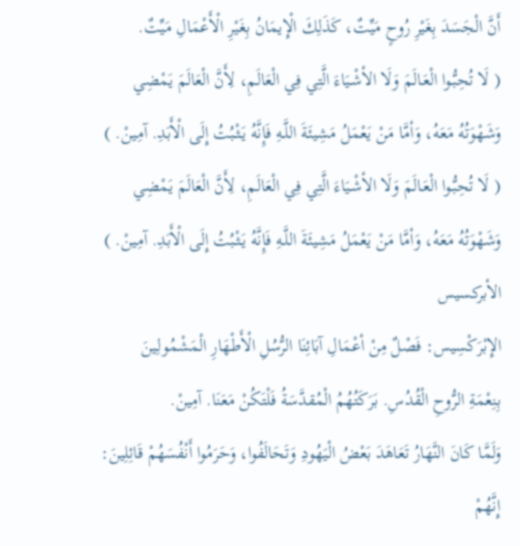أَنَّ الْجَسَدَ بِغَيْرِ رُوحٍ مَيِّتٌ، كَذَلِكَ الْإِيمَانُ بِغَيْرِ الْأَعْمَالِ مَيِّتٌ.
( لَا تُحِبُّـوا الْعَـالَمَ وَلَا الأشْـيَاءَ الَّتِي فِي الْعَالَمِ، لِأَنَّ الْعَالَمَ يَمْضِي وَشَهْوَتُهُ مَعَهُ، وَأمَّا مَنْ يَعْمَلُ مَشِيئَةَ اللَّـهِ فَإِنَّهُ يَثْبُتُ إِلَى الْأَبَدِ. آمِينْ. )
( لَا تُحِبُّـوا الْعَـالَمَ وَلَا الأشْـيَاءَ الَّتِي فِي الْعَالَمِ، لِأَنَّ الْعَالَمَ يَمْضِي وَشَهْوَتُهُ مَعَهُ، وَأمَّا مَنْ يَعْمَلُ مَشِيئَةَ اللَّـهِ فَإِنَّهُ يَثْبُتُ إِلَى الْأَبَدِ. آمِينْ. )
الأبركسيس
الإِبْرَكْسِيس: فَصْلٌ مِنْ أعْمَالِ آبَائِنَا الرُّسُلِ الْأَطْهَارِ الْمَشْمُولِينَ
بِنِعْمَةِ الرُّوحِ الْقُدُسِ. بَرَكَتُهُمُ الْمُقدَّسَةُ فَلْتَكُنْ مَعَنَا. آمِينْ.
وَلَمَّا كَانَ النَّهَارُ تَعَاهَدَ بَعْضُ الْيَهُودِ وَتَحَالَفُوا، وَحَرَمُوا أَنْفُسَهُمْ قَائِلِينَ: إِنَّهُمْ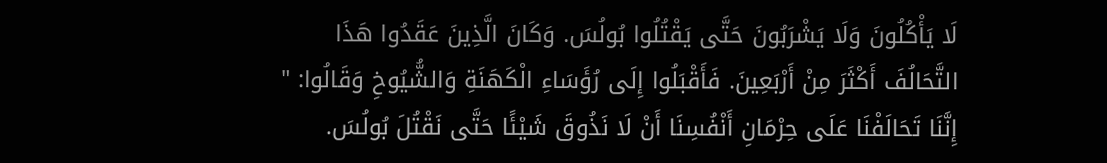لَا يَأْكُلُونَ وَلَا يَشْرَبُونَ حَتَّى يَقْتُلُوا بُولُسَ. وَكَانَ الَّذِينَ عَقَدُوا هَذَا التَّحَالُفَ أَكْثَرَ مِنْ أَرْبَعِينَ. فَأَقْبَلُوا إِلَى رُؤَسَاءِ الْكَهَنَةِ وَالشُّيُوخِ وَقَالُوا: " إِنَّنَا تَحَالَفْنَا عَلَى حِرْمَانِ أَنْفُسِنَا أَنْ لَا نَذُوقَ شَيْئًا حَتَّى نَقْتُلَ بُولُسَ.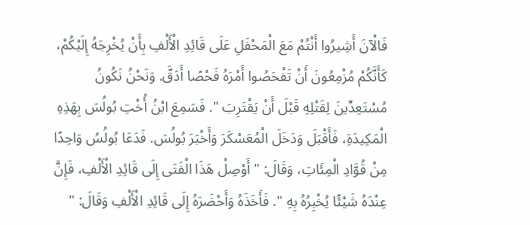فَالْآنَ أَشِيرُوا أَنْتُمْ مَعَ الْمَحْفَلِ عَلَى قَائِدِ الْأَلْفِ بِأَنْ يُخْرِجَهُ إِلَيْكُمْ، كَأَنَّكُمْ مُزْمِعُونَ أَنْ تَفْحَصُوا أَمْرَهُ فَحْصًا أَدَقَّ. وَنَحْنُ نَكُونُ مُسْتَعِدِّينَ لِقَتْلِهِ قَبْلَ أَنْ يَقْتَرِبَ ". فَسَمِعَ ابْنُ أُخْتِ بُولُسَ بِهَذِهِ الْمَكِيدَةِ، فَأَقْبَلَ وَدَخَلَ الْمُعَسْكَرَ وَأَخْبَرَ بُولُسَ. فَدَعَا بُولُسُ وَاحِدًا مِنْ قُوَّادِ الْمِئَاتِ، وَقَالَ: " أَوْصِلْ هَذَا الْفَتَى إِلَى قَائِدِ الْأَلْفِ، فَإِنَّ عِنْدَهُ شَيْئًا يُخْبِرُهُ بِهِ ". فَأَخَذَهُ وَأَحْضَرَهُ إِلَى قَائِدِ الْأَلْفِ وَقَالَ: "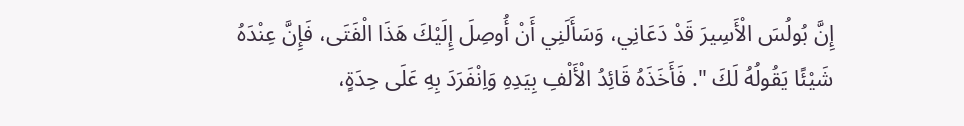إِنَّ بُولُسَ الْأَسِيرَ قَدْ دَعَانِي، وَسَأَلَنِي أَنْ أُوصِلَ إِلَيْكَ هَذَا الْفَتَى، فَإِنَّ عِنْدَهُ شَيْئًا يَقُولُهُ لَكَ ". فَأَخَذَهُ قَائِدُ الْأَلْفِ بِيَدِهِ وَاِنْفَرَدَ بِهِ عَلَى حِدَةٍ،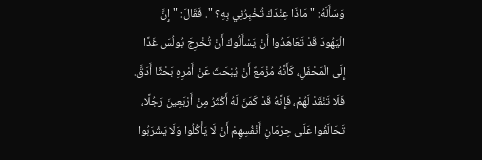وَسَأَلَهُ: " مَاذَا عِنْدَكَ تُخْبِرُنِي بِهِ؟ ". فَقَالَ: " إِنَّ الْيَهُودَ قَدْ تَعَاهَدُوا أَنْ يَسْأَلُوكَ أَنْ تُخْرِجَ بُولُسَ غَدًا إِلَى الْمَحْفَلِ، كَأَنَّهُ مُزْمَعٌ أَنْ يُبْحَثَ عَنْ أَمْرِهِ بَحْثًا أَدَقَّ. فَلَا تَنْقَدْ لَهُمْ، فَإِنَّهُ قَدْ كَمَنَ لَهُ أَكْثَرُ مِنْ أَرْبَعِينَ رَجُلًا، تَحَالَفُوا عَلَى حِرْمَانِ أَنْفُسِهِمْ أَنْ لَا يَأْكُلُوا وَلَا يَشْرَبُوا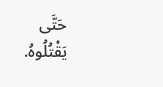حَتَّى يَقْتُلُوهُ.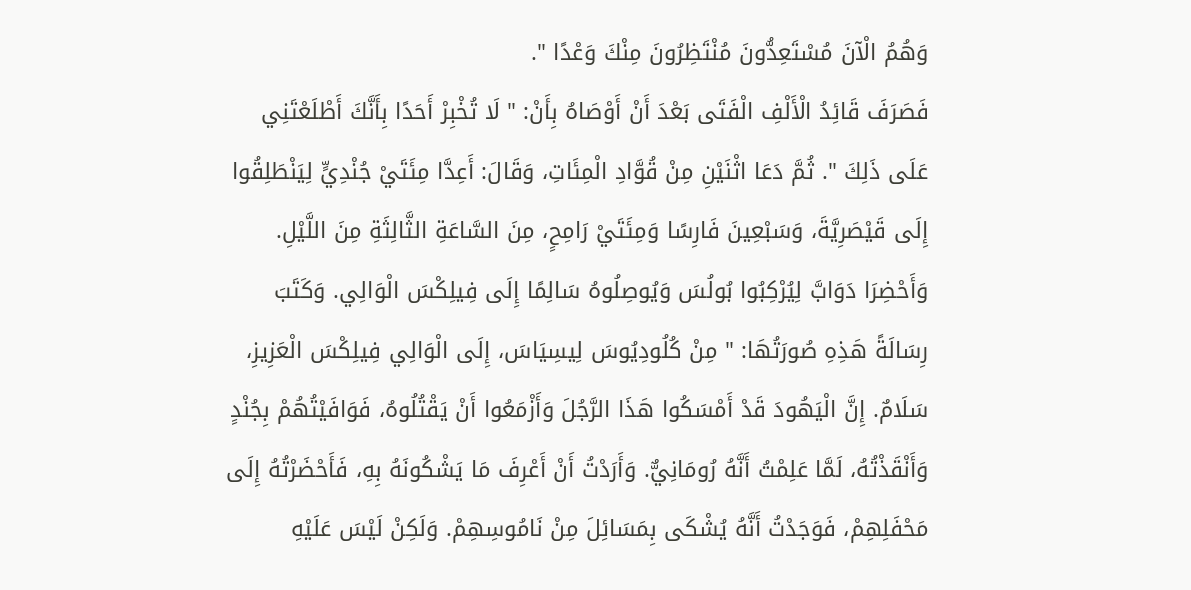وَهُمُ الْآنَ مُسْتَعِدُّونَ مُنْتَظِرُونَ مِنْكَ وَعْدًا ".
فَصَرَفَ قَائِدُ الْأَلْفِ الْفَتَى بَعْدَ أَنْ أَوْصَاهُ بِأَنْ: " لَا تُخْبِرْ أَحَدًا بِأَنَّكَ أَطْلَعْتَنِي عَلَى ذَلِكَ ". ثُمَّ دَعَا اثْنَيْنِ مِنْ قُوَّادِ الْمِئَاتِ، وَقَالَ: أَعِدَّا مِئَتَيْ جُنْدِيٍّ لِيَنْطَلِقُوا إِلَى قَيْصَرِيَّةَ، وَسَبْعِينَ فَارِسًا وَمِئَتَيْ رَامِحٍ، مِنَ السَّاعَةِ الثَّالِثَةِ مِنَ اللَّيْلِ. وَأَحْضِرَا دَوَابَّ لِيُرْكِبُوا بُولُسَ وَيُوصِلُوهُ سَالِمًا إِلَى فِيلِكْسَ الْوَالِي. وَكَتَبَ رِسَالَةً هَذِهِ صُورَتُهَا: " مِنْ كُلُودِيُوسَ لِيسِيَاسَ، إِلَى الْوَالِي فِيلِكْسَ الْعَزِيزِ، سَلَامٌ. إِنَّ الْيَهُودَ قَدْ أَمْسَكُوا هَذَا الرَّجُلَ وَأَزْمَعُوا أَنْ يَقْتُلُوهُ، فَوَافَيْتُهُمْ بِجُنْدٍ وَأَنْقَذْتُهُ، لَمَّا عَلِمْتُ أَنَّهُ رُومَانِيٌّ. وَأَرَدْتُ أَنْ أَعْرِفَ مَا يَشْكُونَهُ بِهِ، فَأَحْضَرْتُهُ إِلَى مَحْفَلِهِمْ، فَوَجَدْتُ أَنَّهُ يُشْكَى بِمَسَائِلَ مِنْ نَامُوسِهِمْ. وَلَكِنْ لَيْسَ عَلَيْهِ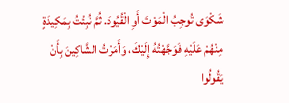شَكْوَى تُوجِبُ الْمَوْتَ أَوِ الْقُيُودَ. ثُمَّ نُبِئْتُ بِمَكِيدَةٍ مِنْهُمْ عَلَيْهِ فَوَجَّهْتُهُ إِلَيْكَ، وَأَمَرْتُ الشَّاكِينَ بِأَنْ يَقُولُوا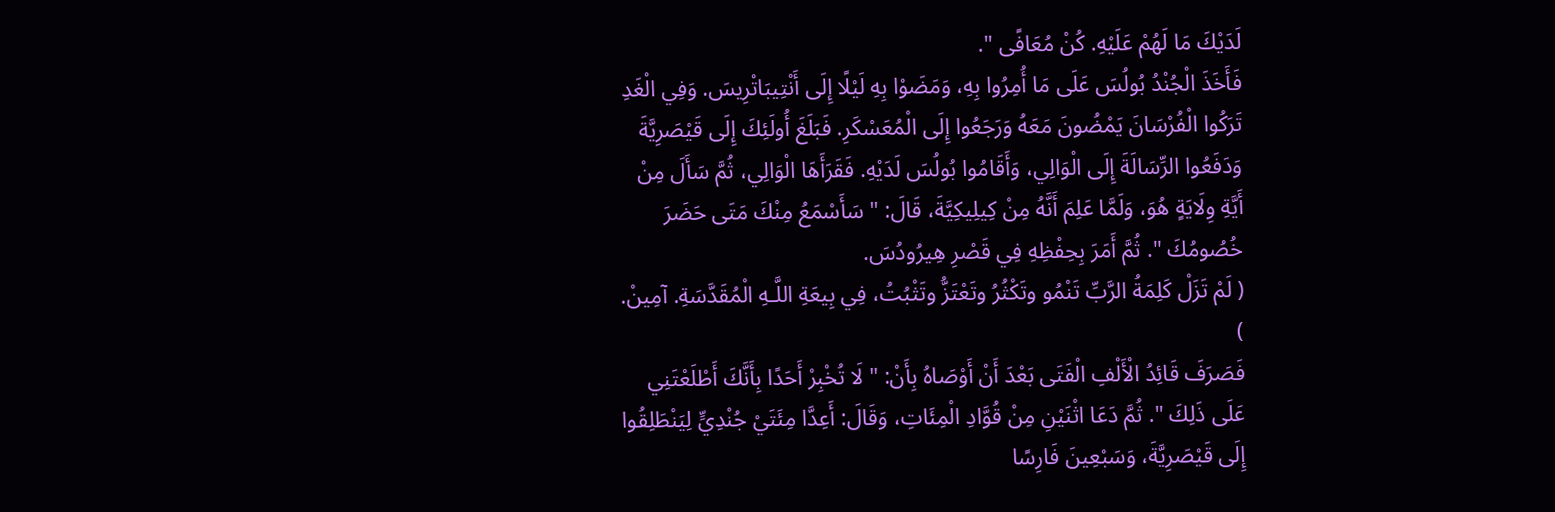لَدَيْكَ مَا لَهُمْ عَلَيْهِ. كُنْ مُعَافًى ".
فَأَخَذَ الْجُنْدُ بُولُسَ عَلَى مَا أُمِرُوا بِهِ، وَمَضَوْا بِهِ لَيْلًا إِلَى أَنْتِيبَاتْرِيسَ. وَفِي الْغَدِ تَرَكُوا الْفُرْسَانَ يَمْضُونَ مَعَهُ وَرَجَعُوا إِلَى الْمُعَسْكَرِ. فَبَلَغَ أُولَئِكَ إِلَى قَيْصَرِيَّةَ وَدَفَعُوا الرِّسَالَةَ إِلَى الْوَالِي، وَأَقَامُوا بُولُسَ لَدَيْهِ. فَقَرَأَهَا الْوَالِي، ثُمَّ سَأَلَ مِنْ أَيَّةِ وِلَايَةٍ هُوَ، وَلَمَّا عَلِمَ أَنَّهُ مِنْ كِيلِيكِيَّةَ، قَالَ: " سَأَسْمَعُ مِنْكَ مَتَى حَضَرَ خُصُومُكَ ". ثُمَّ أَمَرَ بِحِفْظِهِ فِي قَصْرِ هِيرُودُسَ.
( لَمْ تَزَلْ كَلِمَةُ الرَّبِّ تَنْمُو وتَكْثُرُ وتَعْتَزُّ وتَثْبُتُ، فِي بِيعَةِ اللَّـهِ الْمُقَدَّسَةِ. آمِينْ. )
فَصَرَفَ قَائِدُ الْأَلْفِ الْفَتَى بَعْدَ أَنْ أَوْصَاهُ بِأَنْ: " لَا تُخْبِرْ أَحَدًا بِأَنَّكَ أَطْلَعْتَنِي عَلَى ذَلِكَ ". ثُمَّ دَعَا اثْنَيْنِ مِنْ قُوَّادِ الْمِئَاتِ، وَقَالَ: أَعِدَّا مِئَتَيْ جُنْدِيٍّ لِيَنْطَلِقُوا إِلَى قَيْصَرِيَّةَ، وَسَبْعِينَ فَارِسًا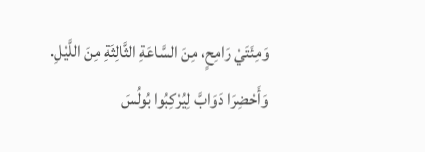وَمِئَتَيْ رَامِحٍ، مِنَ السَّاعَةِ الثَّالِثَةِ مِنَ اللَّيْلِ. وَأَحْضِرَا دَوَابَّ لِيُرْكِبُوا بُولُسَ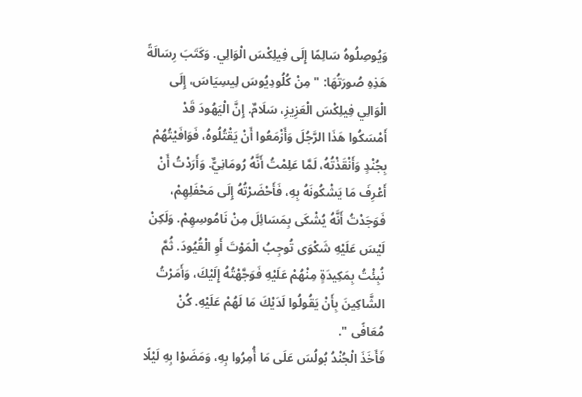وَيُوصِلُوهُ سَالِمًا إِلَى فِيلِكْسَ الْوَالِي. وَكَتَبَ رِسَالَةً هَذِهِ صُورَتُهَا: " مِنْ كُلُودِيُوسَ لِيسِيَاسَ، إِلَى الْوَالِي فِيلِكْسَ الْعَزِيزِ، سَلَامٌ. إِنَّ الْيَهُودَ قَدْ أَمْسَكُوا هَذَا الرَّجُلَ وَأَزْمَعُوا أَنْ يَقْتُلُوهُ، فَوَافَيْتُهُمْ بِجُنْدٍ وَأَنْقَذْتُهُ، لَمَّا عَلِمْتُ أَنَّهُ رُومَانِيٌّ. وَأَرَدْتُ أَنْ أَعْرِفَ مَا يَشْكُونَهُ بِهِ، فَأَحْضَرْتُهُ إِلَى مَحْفَلِهِمْ، فَوَجَدْتُ أَنَّهُ يُشْكَى بِمَسَائِلَ مِنْ نَامُوسِهِمْ. وَلَكِنْ لَيْسَ عَلَيْهِ شَكْوَى تُوجِبُ الْمَوْتَ أَوِ الْقُيُودَ. ثُمَّ نُبِئْتُ بِمَكِيدَةٍ مِنْهُمْ عَلَيْهِ فَوَجَّهْتُهُ إِلَيْكَ، وَأَمَرْتُ الشَّاكِينَ بِأَنْ يَقُولُوا لَدَيْكَ مَا لَهُمْ عَلَيْهِ. كُنْ مُعَافًى ".
فَأَخَذَ الْجُنْدُ بُولُسَ عَلَى مَا أُمِرُوا بِهِ، وَمَضَوْا بِهِ لَيْلًا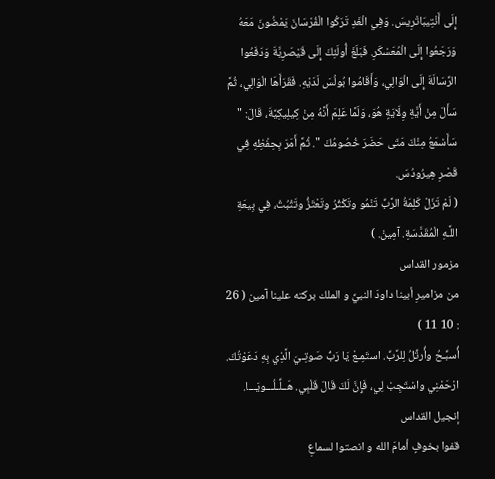إِلَى أَنْتِيبَاتْرِيسَ. وَفِي الْغَدِ تَرَكُوا الْفُرْسَانَ يَمْضُونَ مَعَهُ وَرَجَعُوا إِلَى الْمُعَسْكَرِ. فَبَلَغَ أُولَئِكَ إِلَى قَيْصَرِيَّةَ وَدَفَعُوا الرِّسَالَةَ إِلَى الْوَالِي، وَأَقَامُوا بُولُسَ لَدَيْهِ. فَقَرَأَهَا الْوَالِي، ثُمَّ سَأَلَ مِنْ أَيَّةِ وِلَايَةٍ هُوَ، وَلَمَّا عَلِمَ أَنَّهُ مِنْ كِيلِيكِيَّةَ، قَالَ: " سَأَسْمَعُ مِنْكَ مَتَى حَضَرَ خُصُومُكَ ". ثُمَّ أَمَرَ بِحِفْظِهِ فِي قَصْرِ هِيرُودُسَ.
( لَمْ تَزَلْ كَلِمَةُ الرَّبِّ تَنْمُو وتَكْثُرُ وتَعْتَزُّ وتَثْبُتُ، فِي بِيعَةِ اللَّـهِ الْمُقَدَّسَةِ. آمِينْ. )
مزمور القداس
من مزاميرِ أبينا داودَ النبيِّ و الملك بركته علينا آمين ( 26 : 10 11 )
أُسبِّـحُ وأُرتِّلُ لِلرَّبِّ. استَمِـعْ يَا رَبُّ صَوتِـيَ الَّذِي بِهِ دَعَوْتُكَ. ارْحَمْنِي واسْتَجِبْ لِي، فَإِنَّ لَكَ قَالَ قَلْبِي. هَــلِّـلُـــويَـــا.
إنجيل القداس
قفوا بخوفٍ أمامَ الله و انصتوا لسماعِ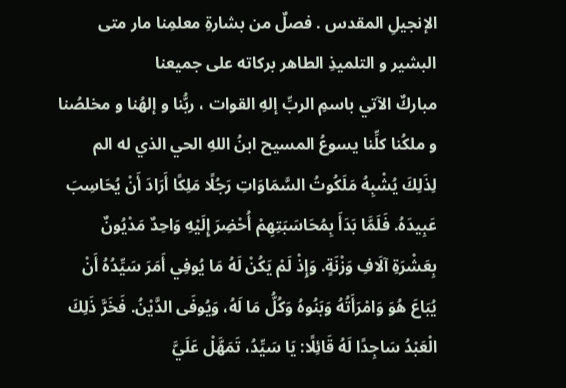الإنجيلِ المقدس . فصلٌ من بشارةِ معلمِنا مار متى البشير و التلميذِ الطاهر بركاته على جميعنا
مباركٌ الآتي باسمِ الربِّ إلهِ القوات ، ربُّنا و إلهُنا و مخلصُنا و ملكُنا كلِّنا يسوعُ المسيح ابنُ اللهِ الحي الذي له الم
لِذَلِكَ يُشْبِهُ مَلَكُوتُ السَّمَاوَاتِ رَجُلًا مَلِكًا أَرَادَ أَنْ يُحَاسِبَ عَبِيدَهُ. فَلَمَّا بَدَأَ بِمُحَاسَبَتِهِمْ أُحْضِرَ إِلَيْهِ وَاحِدٌ مَدْيُونٌ بِعَشْرَةِ آلَافِ وَزْنَةٍ. وَإِذْ لَمْ يَكُنْ لَهُ مَا يُوفِي أَمَرَ سَيِّدُهُ أَنْ يُبَاعَ هُوَ وَامْرَأَتُهُ وَبَنُوهُ وَكُلُّ مَا لَهُ، وَيُوفَى الدَّيْنُ. فَخَرَّ ذَلِكَ الْعَبْدُ سَاجِدًا لَهُ قَائِلًا: يَا سَيِّدُ، تَمَهَّلْ عَلَيَّ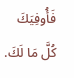فَأُوفِيَكَ كُلَّ مَا لَكَ.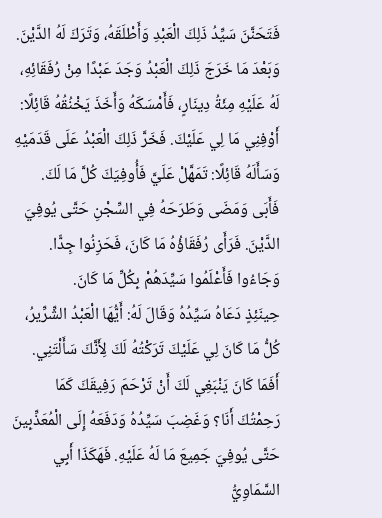فَتَحَنَّنَ سَيِّدُ ذَلِكَ الْعَبْدِ وَأَطْلَقَهُ، وَتَرَكَ لَهُ الدَّيْنَ. وَبَعْدَ مَا خَرَجَ ذَلِكَ الْعَبْدُ وَجَدَ عَبْدًا مِنْ رُفَقَائِهِ، لَهُ عَلَيْهِ مِئَةُ دِينَارٍ، فَأَمْسَكَهُ وَأَخَذَ يَخْنُقُهُ قَائِلًا: أَوْفِنِي مَا لِي عَلَيْكَ. فَخَرَّ ذَلِكَ الْعَبْدُ عَلَى قَدَمَيْهِ وَسَأَلَهُ قَائِلًا: تَمَهَّلْ عَلَيَّ فَأُوفِيَكَ كُلَّ مَا لَكَ. فَأَبَى وَمَضَى وَطَرَحَهُ فِي السِّجْنِ حَتَّى يُوفِيَ الدَّيْنَ. فَرَأَى رُفَقَاؤُهُ مَا كَانَ، فَحَزِنُوا جِدًّا. وَجَاءُوا فَأَعْلَمُوا سَيِّدَهُمْ بِكُلِّ مَا كَانَ.
حِينَئِذٍ دَعَاهُ سَيِّدُهُ وَقَالَ لَهُ: أَيُّهَا الْعَبْدُ الشِّرِّيرُ، كُلُّ مَا كَانَ لِي عَلَيْكَ تَرَكْتُهُ لَكَ لِأَنَّكَ سَأَلْتَنِي. أَفَمَا كَانَ يَنْبَغِي لَكَ أَنْ تَرْحَمَ رَفِيقَكَ كَمَا رَحِمْتُكَ أَنَا؟ وَغَضِبَ سَيِّدُهُ وَدَفَعَهُ إِلَى الْمُعَذِّبِينَ حَتَّى يُوفِيَ جَمِيعَ مَا لَهُ عَلَيْهِ. فَهَكَذَا أَبِي السَّمَاوِيُّ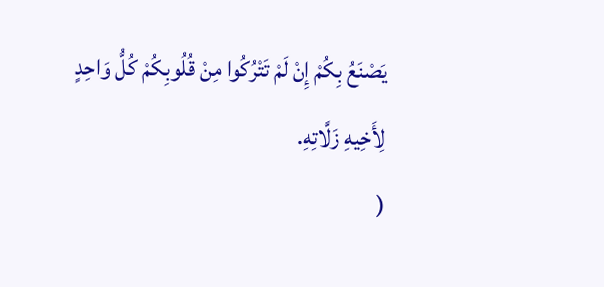يَصْنَعُ بِكُمْ إِنْ لَمْ تَتْرُكُوا مِنْ قُلُوبِكُمْ كُلُّ وَاحِدٍ لِأَخِيهِ زَلَّاتِهِ.
(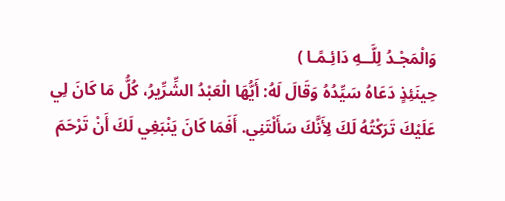وَالْمَجْـدُ لِلَّــهِ دَائِـمًـا )
حِينَئِذٍ دَعَاهُ سَيِّدُهُ وَقَالَ لَهُ: أَيُّهَا الْعَبْدُ الشِّرِّيرُ، كُلُّ مَا كَانَ لِي عَلَيْكَ تَرَكْتُهُ لَكَ لِأَنَّكَ سَأَلْتَنِي. أَفَمَا كَانَ يَنْبَغِي لَكَ أَنْ تَرْحَمَ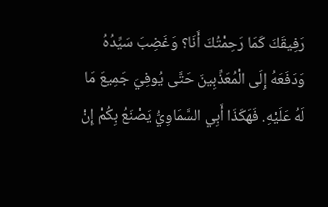رَفِيقَكَ كَمَا رَحِمْتُكَ أَنَا؟ وَغَضِبَ سَيِّدُهُ وَدَفَعَهُ إِلَى الْمُعَذِّبِينَ حَتَّى يُوفِيَ جَمِيعَ مَا لَهُ عَلَيْهِ. فَهَكَذَا أَبِي السَّمَاوِيُّ يَصْنَعُ بِكُمْ إِنْ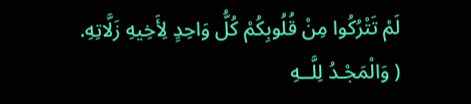لَمْ تَتْرُكُوا مِنْ قُلُوبِكُمْ كُلُّ وَاحِدٍ لِأَخِيهِ زَلَّاتِهِ.
( وَالْمَجْـدُ لِلَّــهِ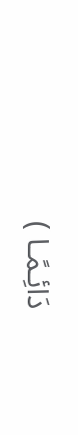دَائِـمًـا )